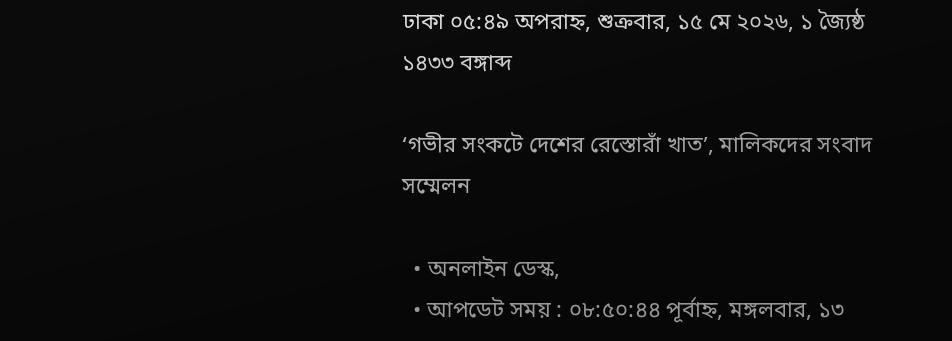ঢাকা ০৫:৪৯ অপরাহ্ন, শুক্রবার, ১৫ মে ২০২৬, ১ জ্যৈষ্ঠ ১৪৩৩ বঙ্গাব্দ

‘গভীর সংকটে দেশের রেস্তোরাঁ খাত’, মালিকদের সংবাদ সম্মেলন

  • অনলাইন ডেস্ক,
  • আপডেট সময় : ০৮:৫০:৪৪ পূর্বাহ্ন, মঙ্গলবার, ১৩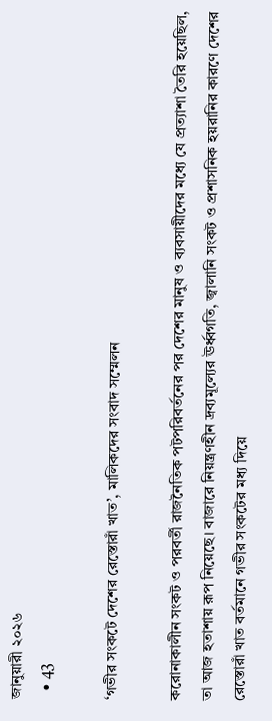জানুয়ারী ২০২৬
  • 43

‘গভীর সংকটে দেশের রেস্তোরাঁ খাত’, মালিকদের সংবাদ সম্মেলন

করোনাকালীন সংকট ও পরবর্তী রাজনৈতিক পটপরিবর্তনের পর দেশের মানুষ ও ব্যবসায়ীদের মধ্যে যে প্রত্যাশা তৈরি হয়েছিল, তা আজ হতাশায় রূপ নিয়েছে। বাজারে নিয়ন্ত্রণহীন দ্রব্যমূল্যের ঊর্ধ্বগতি, জ্বালানি সংকট ও প্রশাসনিক হয়রানির কারণে দেশের রেস্তোরাঁ খাত বর্তমানে গভীর সংকটের মধ্য দিয়ে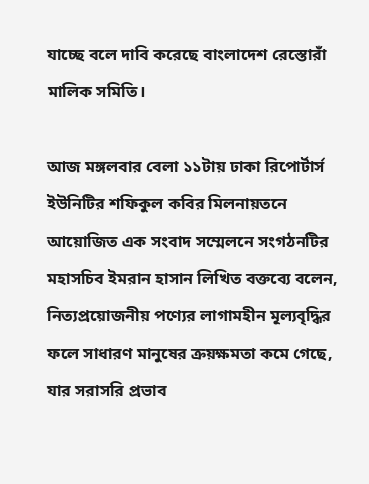যাচ্ছে বলে দাবি করেছে বাংলাদেশ রেস্তোরাঁ মালিক সমিতি।

আজ মঙ্গলবার বেলা ১১টায় ঢাকা রিপোর্টার্স ইউনিটির শফিকুল কবির মিলনায়তনে আয়োজিত এক সংবাদ সম্মেলনে সংগঠনটির মহাসচিব ইমরান হাসান লিখিত বক্তব্যে বলেন, নিত্যপ্রয়োজনীয় পণ্যের লাগামহীন মূল্যবৃদ্ধির ফলে সাধারণ মানুষের ক্রয়ক্ষমতা কমে গেছে, যার সরাসরি প্রভাব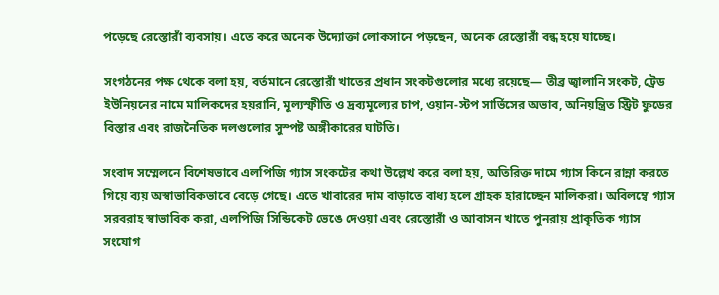পড়েছে রেস্তোরাঁ ব্যবসায়। এতে করে অনেক উদ্যোক্তা লোকসানে পড়ছেন, অনেক রেস্তোরাঁ বন্ধ হয়ে যাচ্ছে।

সংগঠনের পক্ষ থেকে বলা হয়, বর্তমানে রেস্তোরাঁ খাতের প্রধান সংকটগুলোর মধ্যে রয়েছে— তীব্র জ্বালানি সংকট, ট্রেড ইউনিয়নের নামে মালিকদের হয়রানি, মূল্যস্ফীতি ও দ্রব্যমূল্যের চাপ, ওয়ান-স্টপ সার্ভিসের অভাব, অনিয়ন্ত্রিত স্ট্রিট ফুডের বিস্তার এবং রাজনৈতিক দলগুলোর সুস্পষ্ট অঙ্গীকারের ঘাটতি।

সংবাদ সম্মেলনে বিশেষভাবে এলপিজি গ্যাস সংকটের কথা উল্লেখ করে বলা হয়, অতিরিক্ত দামে গ্যাস কিনে রান্না করতে গিয়ে ব্যয় অস্বাভাবিকভাবে বেড়ে গেছে। এতে খাবারের দাম বাড়াতে বাধ্য হলে গ্রাহক হারাচ্ছেন মালিকরা। অবিলম্বে গ্যাস সরবরাহ স্বাভাবিক করা, এলপিজি সিন্ডিকেট ভেঙে দেওয়া এবং রেস্তোরাঁ ও আবাসন খাতে পুনরায় প্রাকৃতিক গ্যাস সংযোগ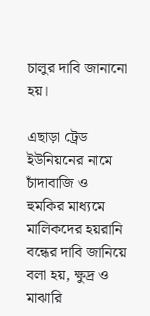চালুর দাবি জানানো হয়।

এছাড়া ট্রেড ইউনিয়নের নামে চাঁদাবাজি ও হুমকির মাধ্যমে মালিকদের হয়রানি বন্ধের দাবি জানিয়ে বলা হয়, ক্ষুদ্র ও মাঝারি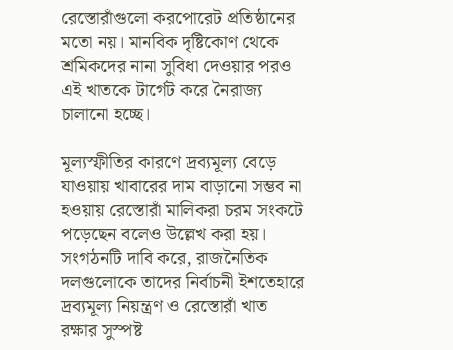রেস্তোরাঁগুলো করপোরেট প্রতিষ্ঠানের মতো নয়। মানবিক দৃষ্টিকোণ থেকে শ্রমিকদের নানা সুবিধা দেওয়ার পরও এই খাতকে টার্গেট করে নৈরাজ্য চালানো হচ্ছে।

মূল্যস্ফীতির কারণে দ্রব্যমূল্য বেড়ে যাওয়ায় খাবারের দাম বাড়ানো সম্ভব না হওয়ায় রেস্তোরাঁ মালিকরা চরম সংকটে পড়েছেন বলেও উল্লেখ করা হয়। সংগঠনটি দাবি করে, রাজনৈতিক দলগুলোকে তাদের নির্বাচনী ইশতেহারে দ্রব্যমূল্য নিয়ন্ত্রণ ও রেস্তোরাঁ খাত রক্ষার সুস্পষ্ট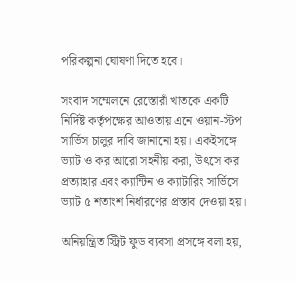পরিকল্পনা ঘোষণা দিতে হবে।

সংবাদ সম্মেলনে রেস্তোরাঁ খাতকে একটি নির্দিষ্ট কর্তৃপক্ষের আওতায় এনে ওয়ান-স্টপ সার্ভিস চালুর দাবি জানানো হয়। একইসঙ্গে ভ্যাট ও কর আরো সহনীয় করা, উৎসে কর প্রত্যাহার এবং ক্যান্টিন ও ক্যাটারিং সার্ভিসে ভ্যাট ৫ শতাংশ নির্ধারণের প্রস্তাব দেওয়া হয়।

অনিয়ন্ত্রিত স্ট্রিট ফুড ব্যবসা প্রসঙ্গে বলা হয়,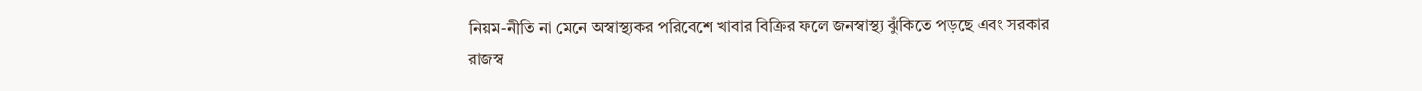নিয়ম-নীতি না মেনে অস্বাস্থ্যকর পরিবেশে খাবার বিক্রির ফলে জনস্বাস্থ্য ঝুঁকিতে পড়ছে এবং সরকার রাজস্ব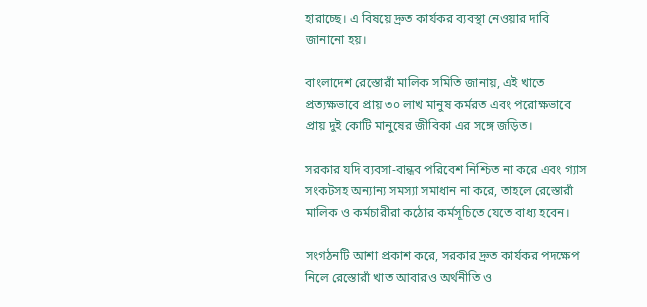হারাচ্ছে। এ বিষয়ে দ্রুত কার্যকর ব্যবস্থা নেওয়ার দাবি জানানো হয়।

বাংলাদেশ রেস্তোরাঁ মালিক সমিতি জানায়, এই খাতে প্রত্যক্ষভাবে প্রায় ৩০ লাখ মানুষ কর্মরত এবং পরোক্ষভাবে প্রায় দুই কোটি মানুষের জীবিকা এর সঙ্গে জড়িত।

সরকার যদি ব্যবসা-বান্ধব পরিবেশ নিশ্চিত না করে এবং গ্যাস সংকটসহ অন্যান্য সমস্যা সমাধান না করে, তাহলে রেস্তোরাঁ মালিক ও কর্মচারীরা কঠোর কর্মসূচিতে যেতে বাধ্য হবেন।

সংগঠনটি আশা প্রকাশ করে, সরকার দ্রুত কার্যকর পদক্ষেপ নিলে রেস্তোরাঁ খাত আবারও অর্থনীতি ও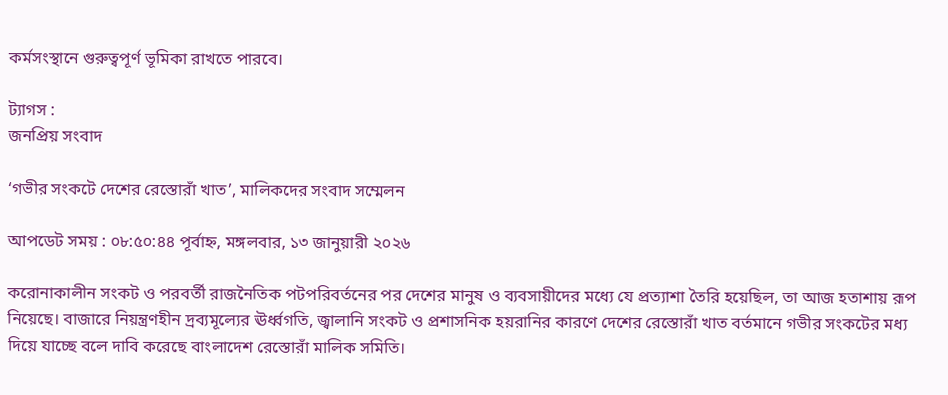কর্মসংস্থানে গুরুত্বপূর্ণ ভূমিকা রাখতে পারবে।

ট্যাগস :
জনপ্রিয় সংবাদ

‘গভীর সংকটে দেশের রেস্তোরাঁ খাত’, মালিকদের সংবাদ সম্মেলন

আপডেট সময় : ০৮:৫০:৪৪ পূর্বাহ্ন, মঙ্গলবার, ১৩ জানুয়ারী ২০২৬

করোনাকালীন সংকট ও পরবর্তী রাজনৈতিক পটপরিবর্তনের পর দেশের মানুষ ও ব্যবসায়ীদের মধ্যে যে প্রত্যাশা তৈরি হয়েছিল, তা আজ হতাশায় রূপ নিয়েছে। বাজারে নিয়ন্ত্রণহীন দ্রব্যমূল্যের ঊর্ধ্বগতি, জ্বালানি সংকট ও প্রশাসনিক হয়রানির কারণে দেশের রেস্তোরাঁ খাত বর্তমানে গভীর সংকটের মধ্য দিয়ে যাচ্ছে বলে দাবি করেছে বাংলাদেশ রেস্তোরাঁ মালিক সমিতি।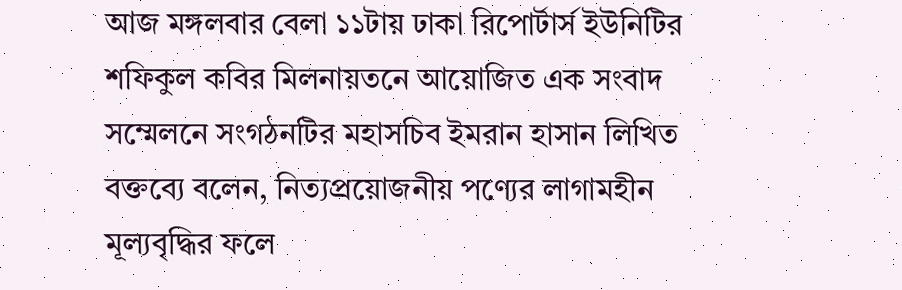আজ মঙ্গলবার বেলা ১১টায় ঢাকা রিপোর্টার্স ইউনিটির শফিকুল কবির মিলনায়তনে আয়োজিত এক সংবাদ সম্মেলনে সংগঠনটির মহাসচিব ইমরান হাসান লিখিত বক্তব্যে বলেন, নিত্যপ্রয়োজনীয় পণ্যের লাগামহীন মূল্যবৃদ্ধির ফলে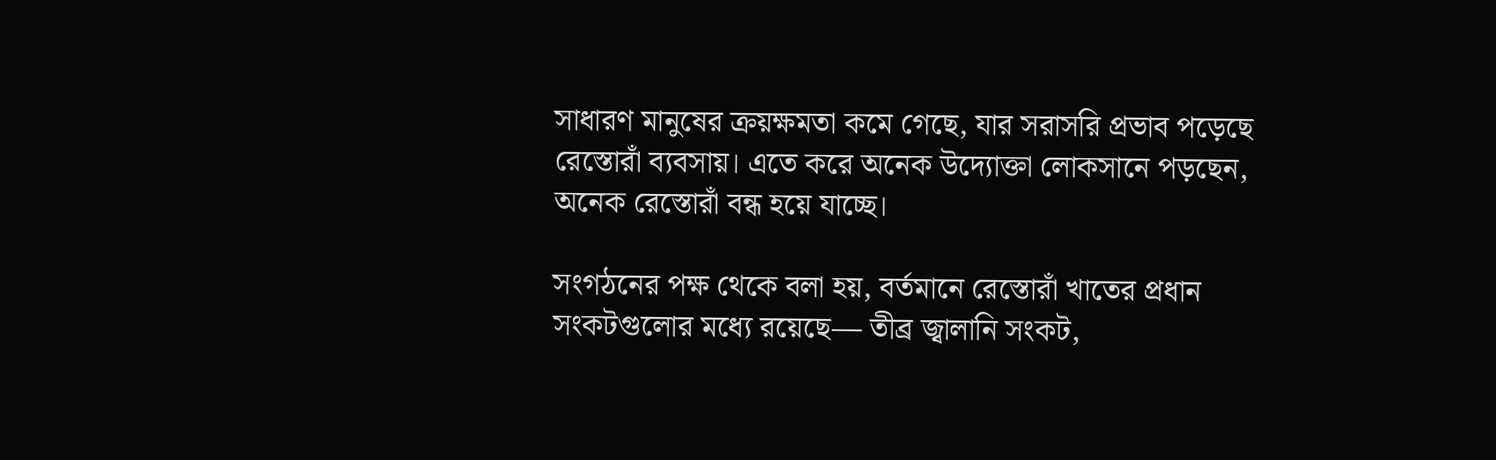সাধারণ মানুষের ক্রয়ক্ষমতা কমে গেছে, যার সরাসরি প্রভাব পড়েছে রেস্তোরাঁ ব্যবসায়। এতে করে অনেক উদ্যোক্তা লোকসানে পড়ছেন, অনেক রেস্তোরাঁ বন্ধ হয়ে যাচ্ছে।

সংগঠনের পক্ষ থেকে বলা হয়, বর্তমানে রেস্তোরাঁ খাতের প্রধান সংকটগুলোর মধ্যে রয়েছে— তীব্র জ্বালানি সংকট,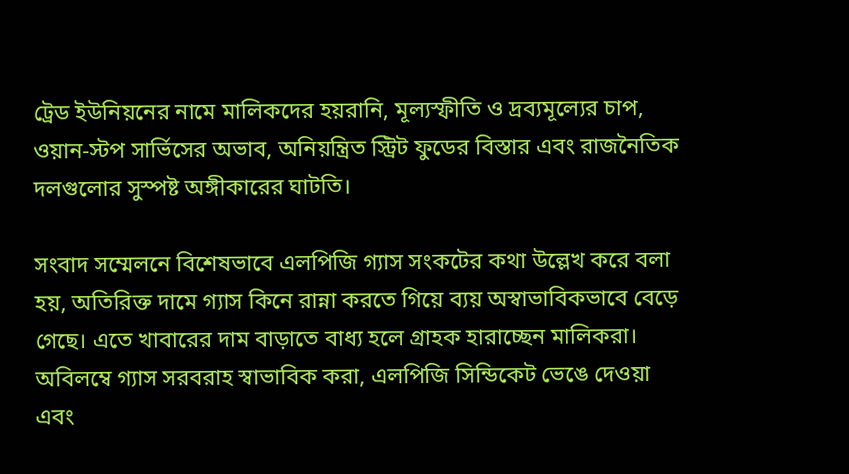ট্রেড ইউনিয়নের নামে মালিকদের হয়রানি, মূল্যস্ফীতি ও দ্রব্যমূল্যের চাপ, ওয়ান-স্টপ সার্ভিসের অভাব, অনিয়ন্ত্রিত স্ট্রিট ফুডের বিস্তার এবং রাজনৈতিক দলগুলোর সুস্পষ্ট অঙ্গীকারের ঘাটতি।

সংবাদ সম্মেলনে বিশেষভাবে এলপিজি গ্যাস সংকটের কথা উল্লেখ করে বলা হয়, অতিরিক্ত দামে গ্যাস কিনে রান্না করতে গিয়ে ব্যয় অস্বাভাবিকভাবে বেড়ে গেছে। এতে খাবারের দাম বাড়াতে বাধ্য হলে গ্রাহক হারাচ্ছেন মালিকরা। অবিলম্বে গ্যাস সরবরাহ স্বাভাবিক করা, এলপিজি সিন্ডিকেট ভেঙে দেওয়া এবং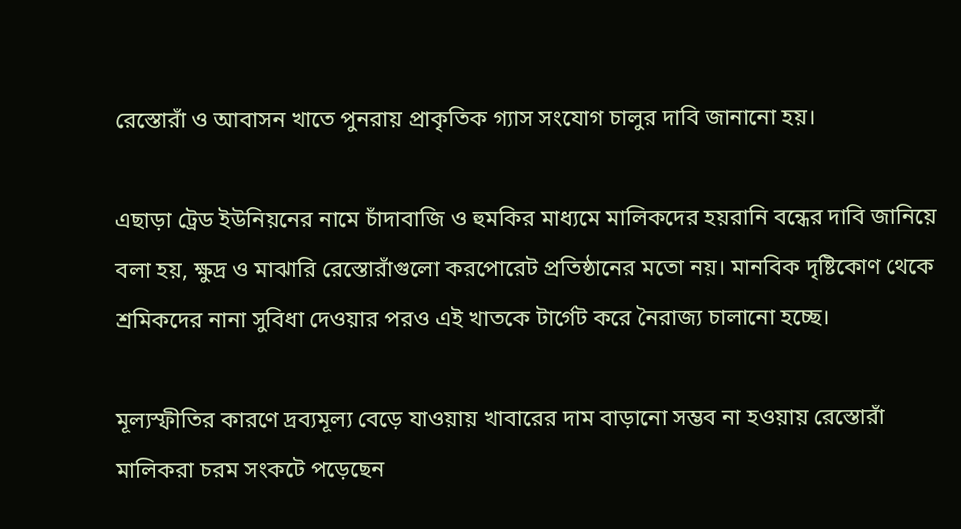রেস্তোরাঁ ও আবাসন খাতে পুনরায় প্রাকৃতিক গ্যাস সংযোগ চালুর দাবি জানানো হয়।

এছাড়া ট্রেড ইউনিয়নের নামে চাঁদাবাজি ও হুমকির মাধ্যমে মালিকদের হয়রানি বন্ধের দাবি জানিয়ে বলা হয়, ক্ষুদ্র ও মাঝারি রেস্তোরাঁগুলো করপোরেট প্রতিষ্ঠানের মতো নয়। মানবিক দৃষ্টিকোণ থেকে শ্রমিকদের নানা সুবিধা দেওয়ার পরও এই খাতকে টার্গেট করে নৈরাজ্য চালানো হচ্ছে।

মূল্যস্ফীতির কারণে দ্রব্যমূল্য বেড়ে যাওয়ায় খাবারের দাম বাড়ানো সম্ভব না হওয়ায় রেস্তোরাঁ মালিকরা চরম সংকটে পড়েছেন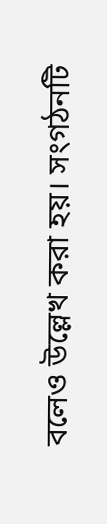বলেও উল্লেখ করা হয়। সংগঠনটি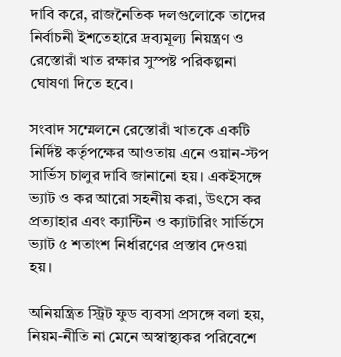দাবি করে, রাজনৈতিক দলগুলোকে তাদের নির্বাচনী ইশতেহারে দ্রব্যমূল্য নিয়ন্ত্রণ ও রেস্তোরাঁ খাত রক্ষার সুস্পষ্ট পরিকল্পনা ঘোষণা দিতে হবে।

সংবাদ সম্মেলনে রেস্তোরাঁ খাতকে একটি নির্দিষ্ট কর্তৃপক্ষের আওতায় এনে ওয়ান-স্টপ সার্ভিস চালুর দাবি জানানো হয়। একইসঙ্গে ভ্যাট ও কর আরো সহনীয় করা, উৎসে কর প্রত্যাহার এবং ক্যান্টিন ও ক্যাটারিং সার্ভিসে ভ্যাট ৫ শতাংশ নির্ধারণের প্রস্তাব দেওয়া হয়।

অনিয়ন্ত্রিত স্ট্রিট ফুড ব্যবসা প্রসঙ্গে বলা হয়, নিয়ম-নীতি না মেনে অস্বাস্থ্যকর পরিবেশে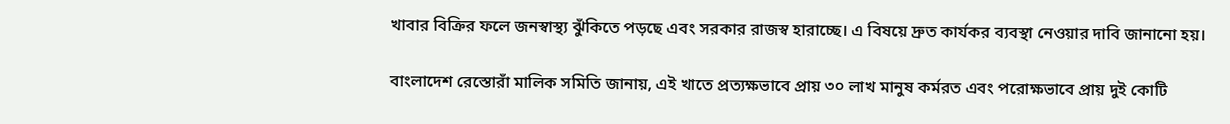খাবার বিক্রির ফলে জনস্বাস্থ্য ঝুঁকিতে পড়ছে এবং সরকার রাজস্ব হারাচ্ছে। এ বিষয়ে দ্রুত কার্যকর ব্যবস্থা নেওয়ার দাবি জানানো হয়।

বাংলাদেশ রেস্তোরাঁ মালিক সমিতি জানায়, এই খাতে প্রত্যক্ষভাবে প্রায় ৩০ লাখ মানুষ কর্মরত এবং পরোক্ষভাবে প্রায় দুই কোটি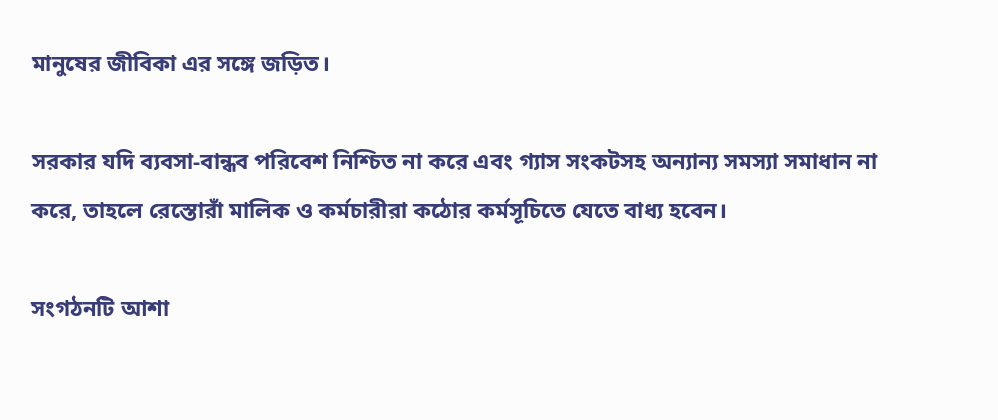মানুষের জীবিকা এর সঙ্গে জড়িত।

সরকার যদি ব্যবসা-বান্ধব পরিবেশ নিশ্চিত না করে এবং গ্যাস সংকটসহ অন্যান্য সমস্যা সমাধান না করে, তাহলে রেস্তোরাঁ মালিক ও কর্মচারীরা কঠোর কর্মসূচিতে যেতে বাধ্য হবেন।

সংগঠনটি আশা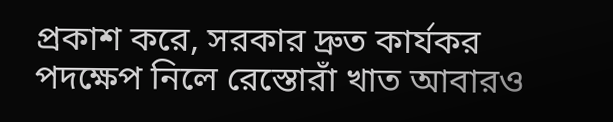প্রকাশ করে, সরকার দ্রুত কার্যকর পদক্ষেপ নিলে রেস্তোরাঁ খাত আবারও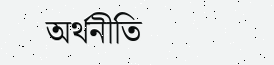অর্থনীতি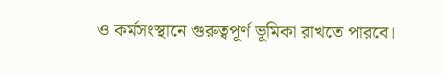ও কর্মসংস্থানে গুরুত্বপূর্ণ ভূমিকা রাখতে পারবে।